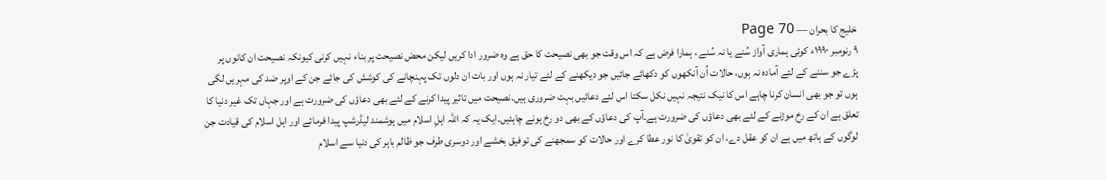خلیج کا بحران — Page 70
۹ رنومبر ۱۹۹۰ء کوئی ہماری آواز سُنے یا نہ سُنے ، ہمارا فرض ہے کہ اس وقت جو بھی نصیحت کا حق ہے وہ ضرور ادا کریں لیکن محض نصیحت پر بناء نہیں کرنی کیونکہ نصیحت ان کانوں پر پڑے جو سننے کے لئے آمادہ نہ ہوں، حالات اُن آنکھوں کو دکھائے جائیں جو دیکھنے کے لئے تیار نہ ہوں اور بات ان دلوں تک پہنچانے کی کوشش کی جائے جن کے اوپر ضد کی مہریں لگی ہوں تو جو بھی انسان کرنا چاہے اس کا نیک نتیجہ نہیں نکل سکتا اس لئے دعائیں بہت ضروری ہیں۔نصیحت میں تاثیر پیدا کرنے کے لئے بھی دعاؤں کی ضرورت ہے اور جہاں تک غیر دنیا کا تعلق ہے ان کے رخ موڑنے کے لئے بھی دعاؤں کی ضرورت ہے۔آپ کی دعاؤں کے بھی دو رخ ہونے چاہئیں۔ایک یہ کہ اللہ اہلِ اسلام میں ہوشمند لیڈرشپ پیدا فرمائے اور اہل اسلام کی قیادت جن لوگوں کے ہاتھ میں ہے ان کو عقل دے، ان کو تقویٰ کا نور عطا کرے اور حالات کو سمجھنے کی توفیق بخشے اور دوسری طرف جو ظالم باہر کی دنیا سے اسلام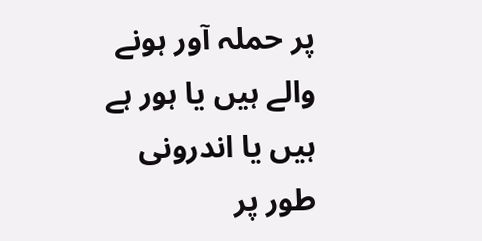پر حملہ آور ہونے والے ہیں یا ہور ہے ہیں یا اندرونی طور پر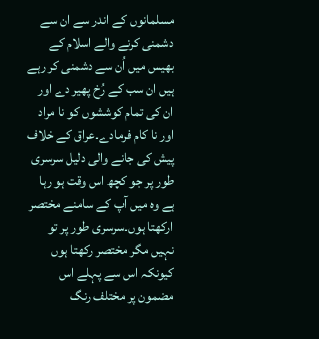مسلمانوں کے اندر سے ان سے دشمنی کرنے والے اسلام کے بھیس میں اُن سے دشمنی کر رہے ہیں ان سب کے رُخ پھیر دے اور ان کی تمام کوششوں کو نا مراد اور نا کام فرمادے۔عراق کے خلاف پیش کی جانے والی دلیل سرسری طور پر جو کچھ اس وقت ہو رہا ہے وہ میں آپ کے سامنے مختصر ارکھتا ہوں۔سرسری طور پر تو نہیں مگر مختصر رکھتا ہوں کیونکہ اس سے پہلے اس مضمون پر مختلف رنگ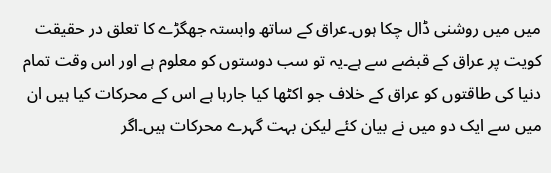میں میں روشنی ڈال چکا ہوں۔عراق کے ساتھ وابستہ جھگڑے کا تعلق در حقیقت کویت پر عراق کے قبضے سے ہے۔یہ تو سب دوستوں کو معلوم ہے اور اس وقت تمام دنیا کی طاقتوں کو عراق کے خلاف جو اکٹھا کیا جارہا ہے اس کے محرکات کیا ہیں ان میں سے ایک دو میں نے بیان کئے لیکن بہت گہرے محرکات ہیں۔اگر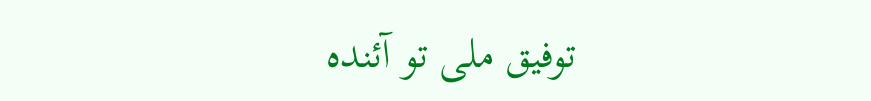توفیق ملی تو آئندہ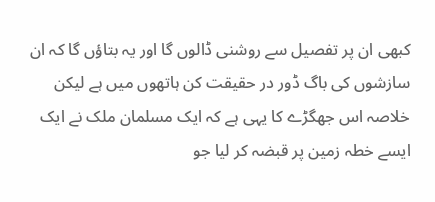کبھی ان پر تفصیل سے روشنی ڈالوں گا اور یہ بتاؤں گا کہ ان سازشوں کی باگ ڈور در حقیقت کن ہاتھوں میں ہے لیکن خلاصہ اس جھگڑے کا یہی ہے کہ ایک مسلمان ملک نے ایک ایسے خطہ زمین پر قبضہ کر لیا جو